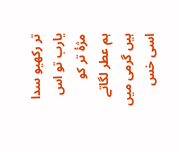تر رکھیو سدا یارب تو اس مژۂ تر کو
ہم عطر لگاتے ہیں گرمی میں اسی خس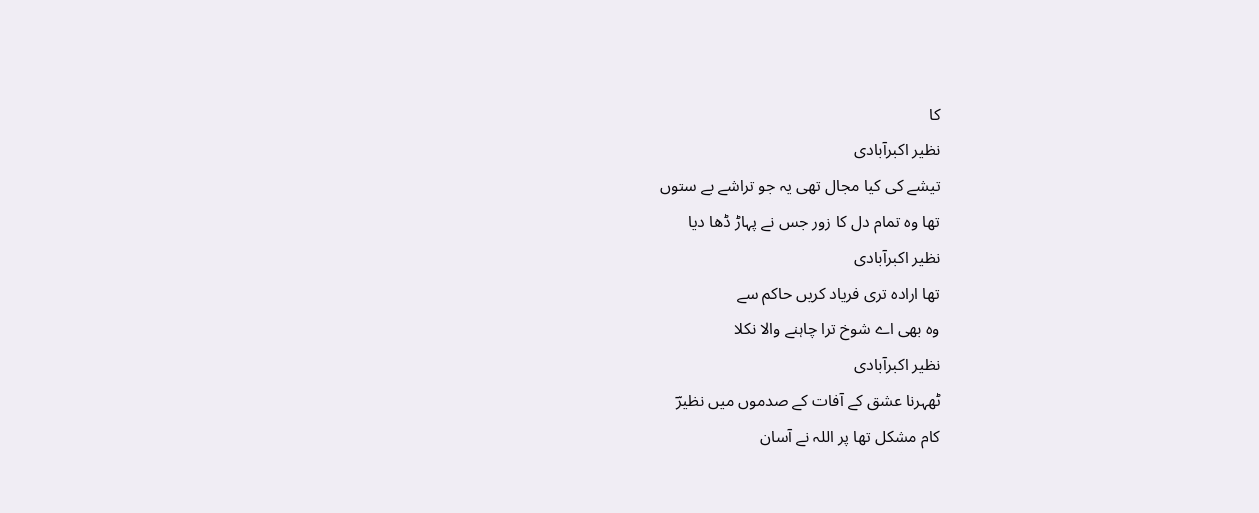کا
نظیر اکبرآبادی
تیشے کی کیا مجال تھی یہ جو تراشے بے ستوں
تھا وہ تمام دل کا زور جس نے پہاڑ ڈھا دیا
نظیر اکبرآبادی
تھا ارادہ تری فریاد کریں حاکم سے
وہ بھی اے شوخ ترا چاہنے والا نکلا
نظیر اکبرآبادی
ٹھہرنا عشق کے آفات کے صدموں میں نظیرؔ
کام مشکل تھا پر اللہ نے آسان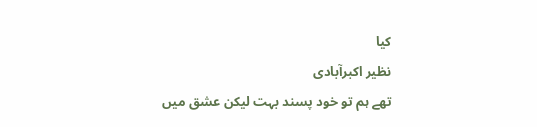کیا
نظیر اکبرآبادی
تھے ہم تو خود پسند بہت لیکن عشق میں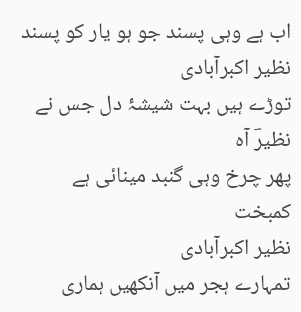اب ہے وہی پسند جو ہو یار کو پسند
نظیر اکبرآبادی
توڑے ہیں بہت شیشۂ دل جس نے نظیرؔ آہ
پھر چرخ وہی گنبد مینائی ہے کمبخت
نظیر اکبرآبادی
تمہارے ہجر میں آنکھیں ہماری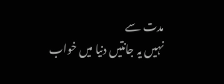مدت سے
نہیں یہ جانتیں دنیا میں خواب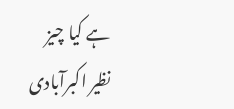ہے کیا چیز
نظیر اکبرآبادی